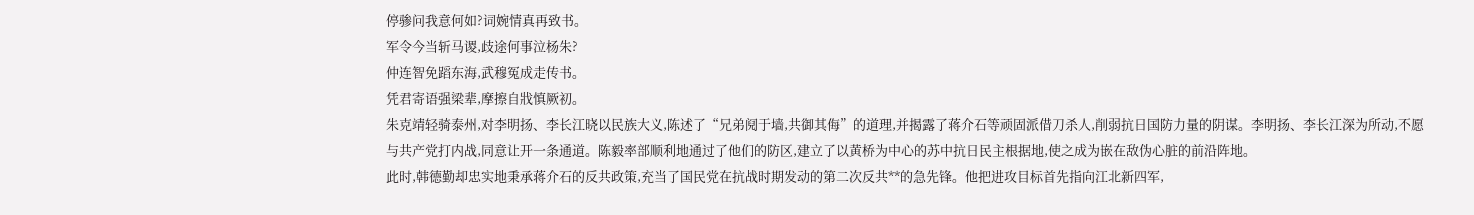停骖问我意何如?词婉情真再致书。
军令今当斩马谡,歧途何事泣杨朱?
仲连智免蹈东海,武穆冤成走传书。
凭君寄语强梁辈,摩擦自戕慎厥初。
朱克靖轻骑泰州,对李明扬、李长江晓以民族大义,陈述了“兄弟阋于墙,共御其侮”的道理,并揭露了蒋介石等顽固派借刀杀人,削弱抗日国防力量的阴谋。李明扬、李长江深为所动,不愿与共产党打内战,同意让开一条通道。陈毅率部顺利地通过了他们的防区,建立了以黄桥为中心的苏中抗日民主根据地,使之成为嵌在敌伪心脏的前沿阵地。
此时,韩德勤却忠实地秉承蒋介石的反共政策,充当了国民党在抗战时期发动的第二次反共**的急先锋。他把进攻目标首先指向江北新四军,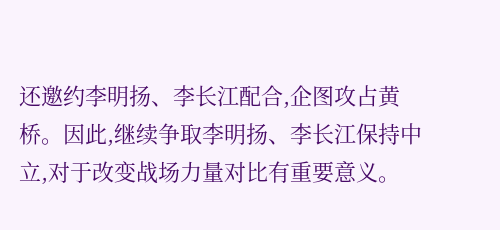还邀约李明扬、李长江配合,企图攻占黄桥。因此,继续争取李明扬、李长江保持中立,对于改变战场力量对比有重要意义。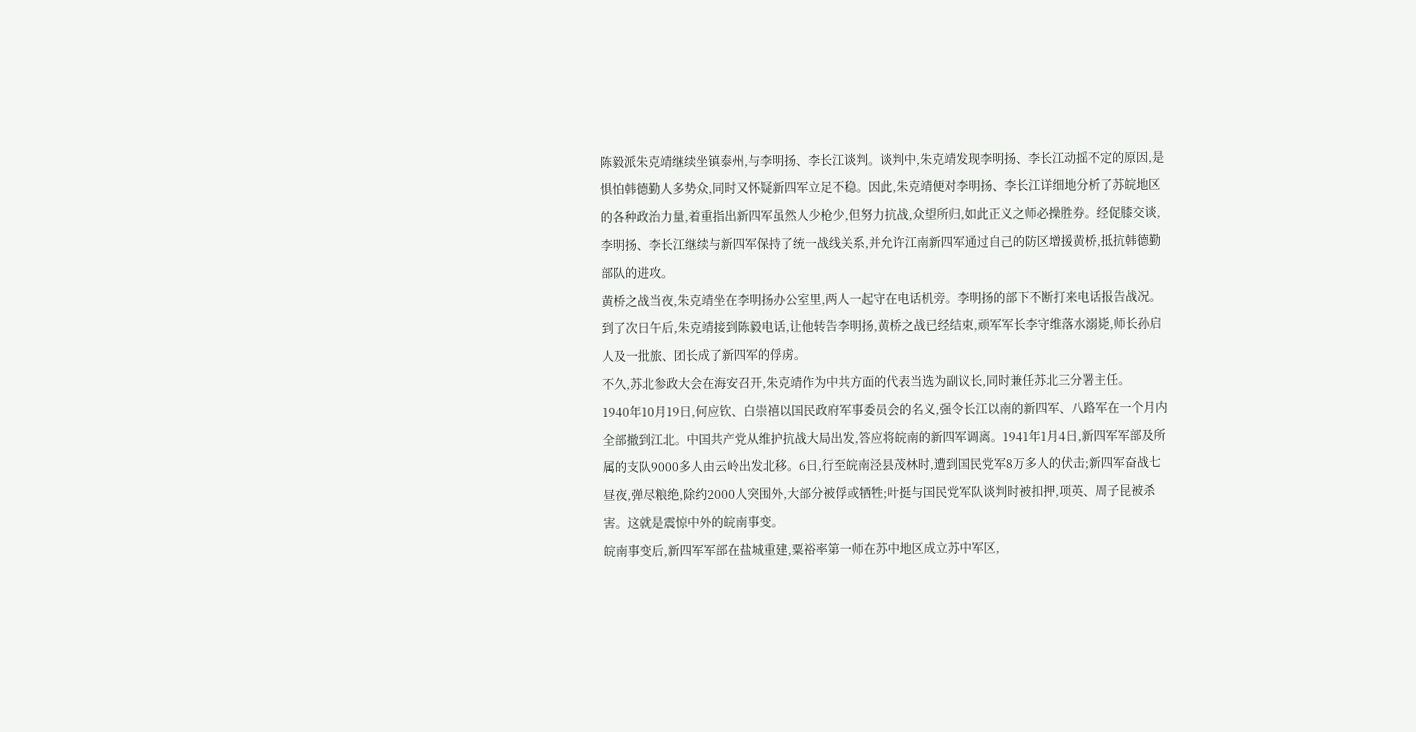陈毅派朱克靖继续坐镇泰州,与李明扬、李长江谈判。谈判中,朱克靖发现李明扬、李长江动摇不定的原因,是惧怕韩德勤人多势众,同时又怀疑新四军立足不稳。因此,朱克靖便对李明扬、李长江详细地分析了苏皖地区的各种政治力量,着重指出新四军虽然人少枪少,但努力抗战,众望所归,如此正义之师必操胜券。经促膝交谈,李明扬、李长江继续与新四军保持了统一战线关系,并允许江南新四军通过自己的防区增援黄桥,抵抗韩德勤部队的进攻。
黄桥之战当夜,朱克靖坐在李明扬办公室里,两人一起守在电话机旁。李明扬的部下不断打来电话报告战况。到了次日午后,朱克靖接到陈毅电话,让他转告李明扬,黄桥之战已经结束,顽军军长李守维落水溺毙,师长孙启人及一批旅、团长成了新四军的俘虏。
不久,苏北参政大会在海安召开,朱克靖作为中共方面的代表当选为副议长,同时兼任苏北三分署主任。
1940年10月19日,何应钦、白崇禧以国民政府军事委员会的名义,强令长江以南的新四军、八路军在一个月内全部撤到江北。中国共产党从维护抗战大局出发,答应将皖南的新四军调离。1941年1月4日,新四军军部及所属的支队9000多人由云岭出发北移。6日,行至皖南泾县茂林时,遭到国民党军8万多人的伏击;新四军奋战七昼夜,弹尽粮绝,除约2000人突围外,大部分被俘或牺牲;叶挺与国民党军队谈判时被扣押,项英、周子昆被杀害。这就是震惊中外的皖南事变。
皖南事变后,新四军军部在盐城重建,粟裕率第一师在苏中地区成立苏中军区,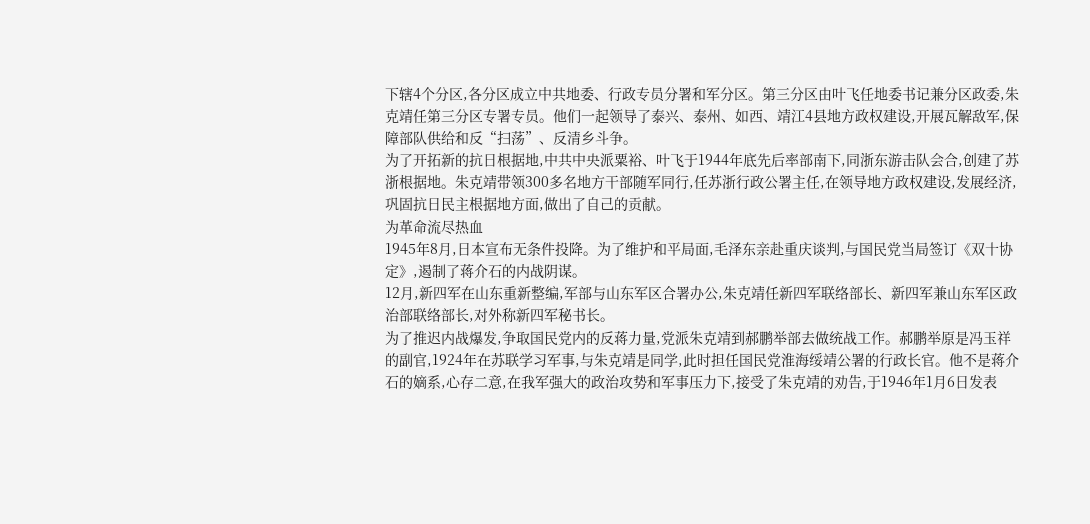下辖4个分区,各分区成立中共地委、行政专员分署和军分区。第三分区由叶飞任地委书记兼分区政委,朱克靖任第三分区专署专员。他们一起领导了泰兴、泰州、如西、靖江4县地方政权建设,开展瓦解敌军,保障部队供给和反“扫荡”、反清乡斗争。
为了开拓新的抗日根据地,中共中央派粟裕、叶飞于1944年底先后率部南下,同浙东游击队会合,创建了苏浙根据地。朱克靖带领300多名地方干部随军同行,任苏浙行政公署主任,在领导地方政权建设,发展经济,巩固抗日民主根据地方面,做出了自己的贡献。
为革命流尽热血
1945年8月,日本宣布无条件投降。为了维护和平局面,毛泽东亲赴重庆谈判,与国民党当局签订《双十协定》,遏制了蒋介石的内战阴谋。
12月,新四军在山东重新整编,军部与山东军区合署办公,朱克靖任新四军联络部长、新四军兼山东军区政治部联络部长,对外称新四军秘书长。
为了推迟内战爆发,争取国民党内的反蒋力量,党派朱克靖到郝鹏举部去做统战工作。郝鹏举原是冯玉祥的副官,1924年在苏联学习军事,与朱克靖是同学,此时担任国民党淮海绥靖公署的行政长官。他不是蒋介石的嫡系,心存二意,在我军强大的政治攻势和军事压力下,接受了朱克靖的劝告,于1946年1月6日发表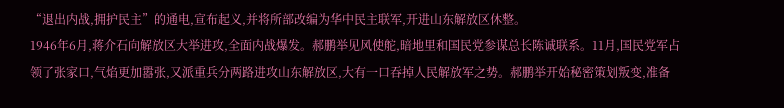“退出内战,拥护民主”的通电,宣布起义,并将所部改编为华中民主联军,开进山东解放区休整。
1946年6月,蒋介石向解放区大举进攻,全面内战爆发。郝鹏举见风使舵,暗地里和国民党参谋总长陈诚联系。11月,国民党军占领了张家口,气焰更加嚣张,又派重兵分两路进攻山东解放区,大有一口吞掉人民解放军之势。郝鹏举开始秘密策划叛变,准备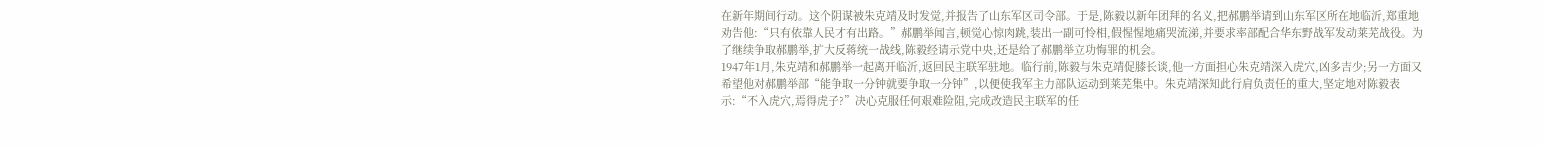在新年期间行动。这个阴谋被朱克靖及时发觉,并报告了山东军区司令部。于是,陈毅以新年团拜的名义,把郝鹏举请到山东军区所在地临沂,郑重地劝告他:“只有依靠人民才有出路。”郝鹏举闻言,顿觉心惊肉跳,装出一副可怜相,假惺惺地痛哭流涕,并要求率部配合华东野战军发动莱芜战役。为了继续争取郝鹏举,扩大反蒋统一战线,陈毅经请示党中央,还是给了郝鹏举立功悔罪的机会。
1947年1月,朱克靖和郝鹏举一起离开临沂,返回民主联军驻地。临行前,陈毅与朱克靖促膝长谈,他一方面担心朱克靖深入虎穴,凶多吉少;另一方面又希望他对郝鹏举部“能争取一分钟就要争取一分钟”,以便使我军主力部队运动到莱芜集中。朱克靖深知此行肩负责任的重大,坚定地对陈毅表示:“不入虎穴,焉得虎子?”决心克服任何艰难险阻,完成改造民主联军的任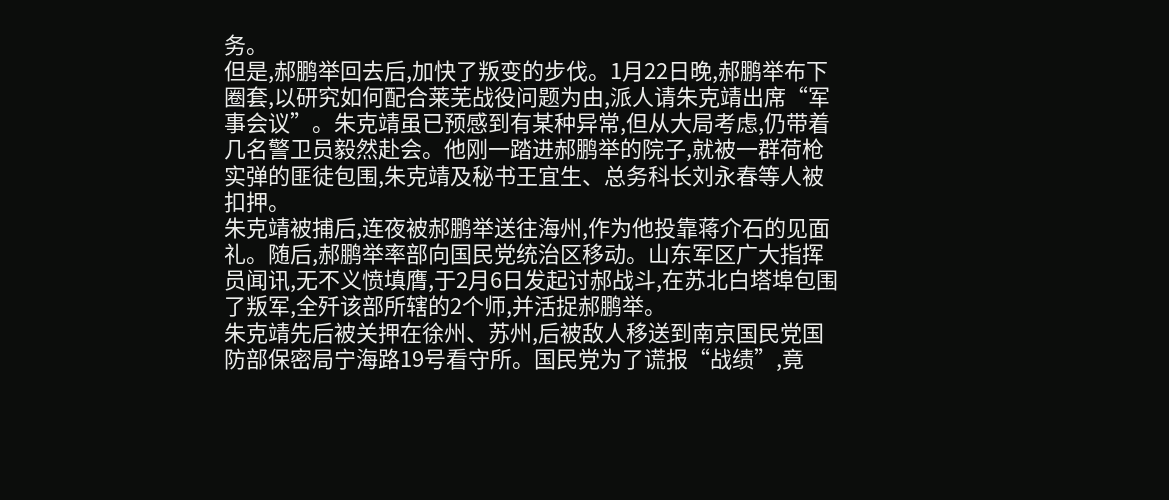务。
但是,郝鹏举回去后,加快了叛变的步伐。1月22日晚,郝鹏举布下圈套,以研究如何配合莱芜战役问题为由,派人请朱克靖出席“军事会议”。朱克靖虽已预感到有某种异常,但从大局考虑,仍带着几名警卫员毅然赴会。他刚一踏进郝鹏举的院子,就被一群荷枪实弹的匪徒包围,朱克靖及秘书王宜生、总务科长刘永春等人被扣押。
朱克靖被捕后,连夜被郝鹏举送往海州,作为他投靠蒋介石的见面礼。随后,郝鹏举率部向国民党统治区移动。山东军区广大指挥员闻讯,无不义愤填膺,于2月6日发起讨郝战斗,在苏北白塔埠包围了叛军,全歼该部所辖的2个师,并活捉郝鹏举。
朱克靖先后被关押在徐州、苏州,后被敌人移送到南京国民党国防部保密局宁海路19号看守所。国民党为了谎报“战绩”,竟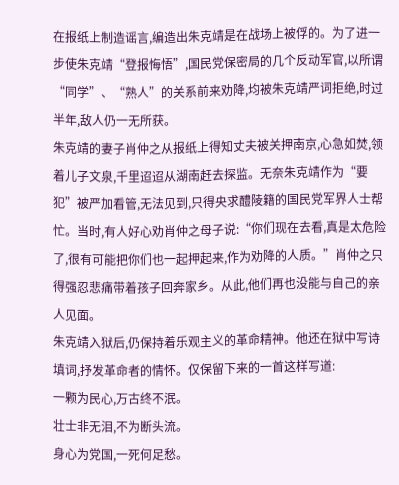在报纸上制造谣言,编造出朱克靖是在战场上被俘的。为了进一步使朱克靖“登报悔悟”,国民党保密局的几个反动军官,以所谓“同学”、“熟人”的关系前来劝降,均被朱克靖严词拒绝,时过半年,敌人仍一无所获。
朱克靖的妻子肖仲之从报纸上得知丈夫被关押南京,心急如焚,领着儿子文泉,千里迢迢从湖南赶去探监。无奈朱克靖作为“要犯”被严加看管,无法见到,只得央求醴陵籍的国民党军界人士帮忙。当时,有人好心劝肖仲之母子说:“你们现在去看,真是太危险了,很有可能把你们也一起押起来,作为劝降的人质。”肖仲之只得强忍悲痛带着孩子回奔家乡。从此,他们再也没能与自己的亲人见面。
朱克靖入狱后,仍保持着乐观主义的革命精神。他还在狱中写诗填词,抒发革命者的情怀。仅保留下来的一首这样写道:
一颗为民心,万古终不泯。
壮士非无泪,不为断头流。
身心为党国,一死何足愁。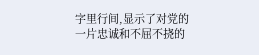字里行间,显示了对党的一片忠诚和不屈不挠的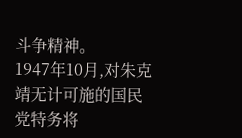斗争精神。
1947年10月,对朱克靖无计可施的国民党特务将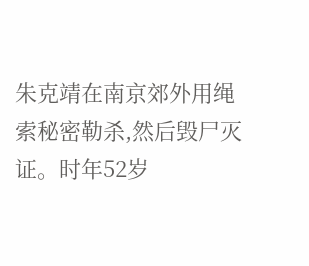朱克靖在南京郊外用绳索秘密勒杀,然后毁尸灭证。时年52岁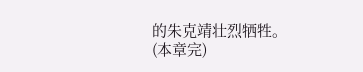的朱克靖壮烈牺牲。
(本章完)